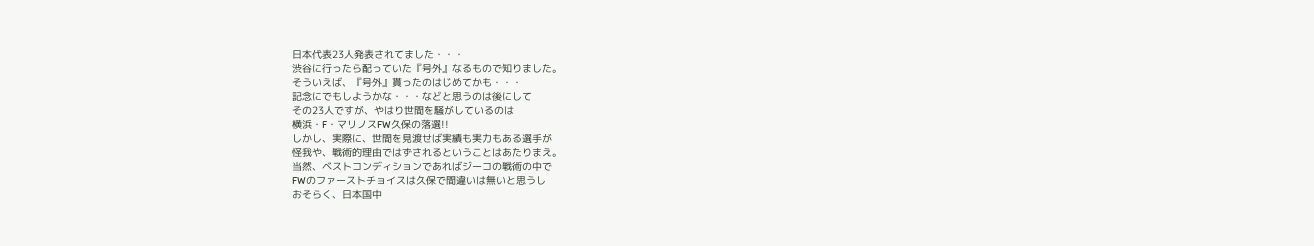日本代表23人発表されてました・・・
渋谷に行ったら配っていた『号外』なるもので知りました。
そういえば、『号外』貰ったのはじめてかも・・・
記念にでもしようかな・・・などと思うのは後にして
その23人ですが、やはり世間を騒がしているのは
横浜・F・マリノスFW久保の落選!!
しかし、実際に、世間を見渡せば実績も実力もある選手が
怪我や、戦術的理由ではずされるということはあたりまえ。
当然、ベストコンディションであればジーコの戦術の中で
FWのファーストチョイスは久保で間違いは無いと思うし
おそらく、日本国中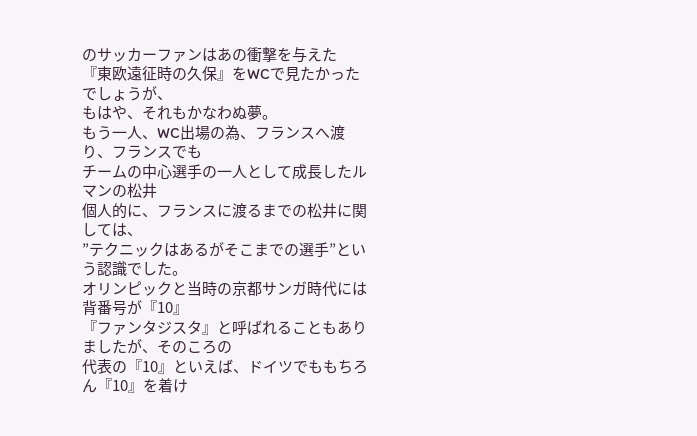のサッカーファンはあの衝撃を与えた
『東欧遠征時の久保』をWCで見たかったでしょうが、
もはや、それもかなわぬ夢。
もう一人、WC出場の為、フランスへ渡り、フランスでも
チームの中心選手の一人として成長したルマンの松井
個人的に、フランスに渡るまでの松井に関しては、
”テクニックはあるがそこまでの選手”という認識でした。
オリンピックと当時の京都サンガ時代には背番号が『10』
『ファンタジスタ』と呼ばれることもありましたが、そのころの
代表の『10』といえば、ドイツでももちろん『10』を着け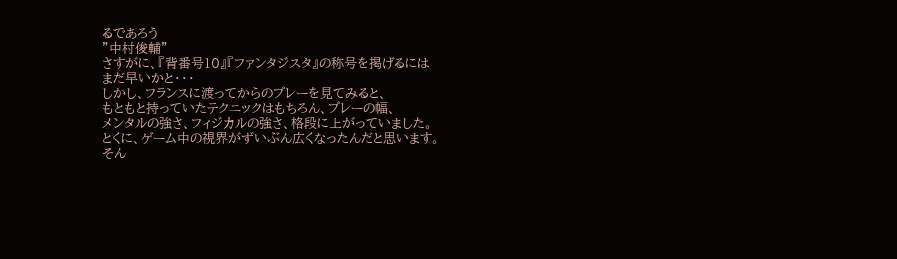るであろう
”中村俊輔”
さすがに、『背番号10』『ファンタジスタ』の称号を掲げるには
まだ早いかと・・・
しかし、フランスに渡ってからのプレーを見てみると、
もともと持っていたテクニックはもちろん、プレーの幅、
メンタルの強さ、フィジカルの強さ、格段に上がっていました。
とくに、ゲーム中の視界がずいぶん広くなったんだと思います。
そん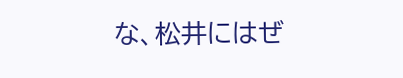な、松井にはぜ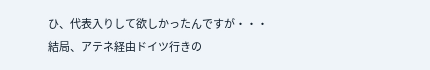ひ、代表入りして欲しかったんですが・・・
結局、アテネ経由ドイツ行きの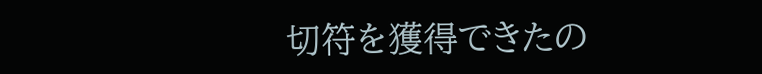切符を獲得できたの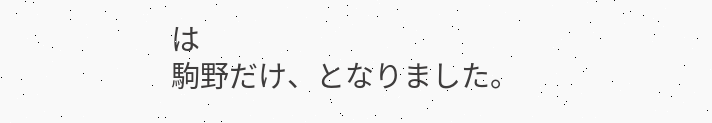は
駒野だけ、となりました。